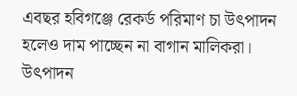এবছর হবিগঞ্জে রেকর্ড পরিমাণ চা উৎপাদন হলেও দাম পাচ্ছেন না বাগান মালিকরা। উৎপাদন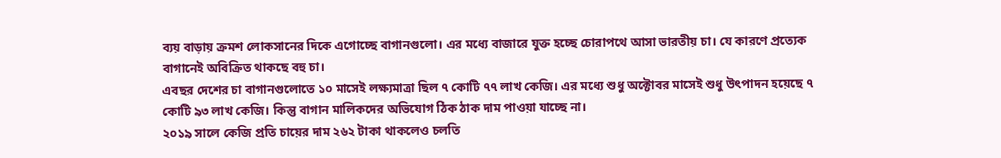ব্যয় বাড়ায় ক্রমশ লোকসানের দিকে এগোচ্ছে বাগানগুলো। এর মধ্যে বাজারে যুক্ত হচ্ছে চোরাপথে আসা ভারতীয় চা। যে কারণে প্রত্যেক বাগানেই অবিক্রিত থাকছে বহু চা।
এবছর দেশের চা বাগানগুলোতে ১০ মাসেই লক্ষ্যমাত্রা ছিল ৭ কোটি ৭৭ লাখ কেজি। এর মধ্যে শুধু অক্টোবর মাসেই শুধু উৎপাদন হয়েছে ৭ কোটি ৯৩ লাখ কেজি। কিন্তু বাগান মালিকদের অভিযোগ ঠিক ঠাক দাম পাওয়া যাচ্ছে না।
২০১৯ সালে কেজি প্রতি চায়ের দাম ২৬২ টাকা থাকলেও চলতি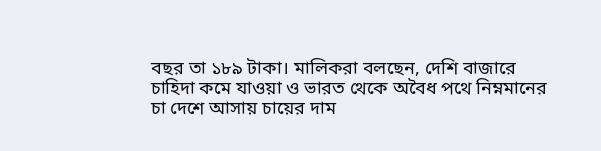বছর তা ১৮৯ টাকা। মালিকরা বলছেন, দেশি বাজারে চাহিদা কমে যাওয়া ও ভারত থেকে অবৈধ পথে নিম্নমানের চা দেশে আসায় চায়ের দাম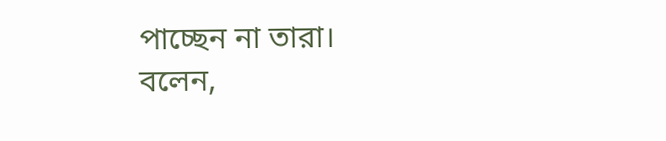পাচ্ছেন না তারা।
বলেন,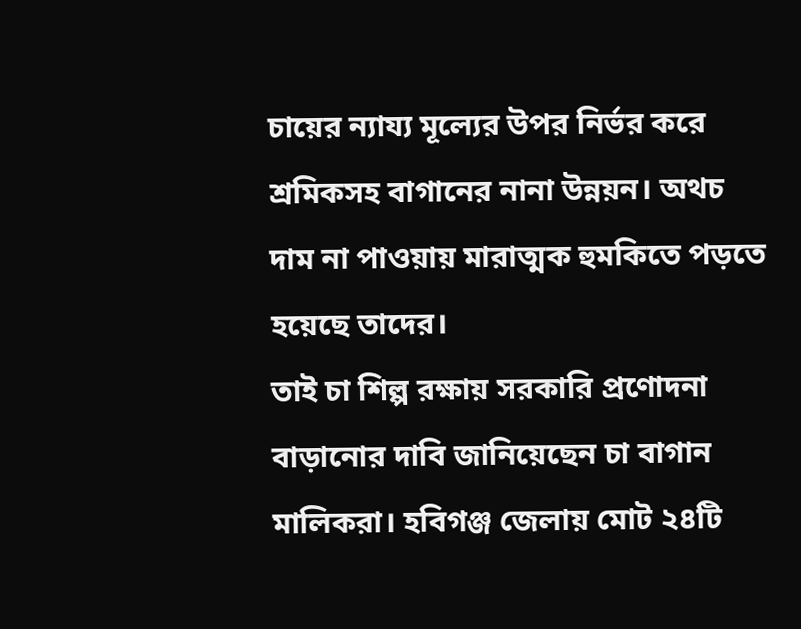চায়ের ন্যায্য মূল্যের উপর নির্ভর করে শ্রমিকসহ বাগানের নানা উন্নয়ন। অথচ দাম না পাওয়ায় মারাত্মক হুমকিতে পড়তে হয়েছে তাদের।
তাই চা শিল্প রক্ষায় সরকারি প্রণোদনা বাড়ানোর দাবি জানিয়েছেন চা বাগান মালিকরা। হবিগঞ্জ জেলায় মোট ২৪টি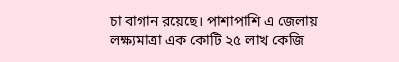চা বাগান রয়েছে। পাশাপাশি এ জেলায় লক্ষ্যমাত্রা এক কোটি ২৫ লাখ কেজি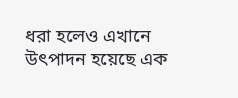ধরা হলেও এখানে উৎপাদন হয়েছে এক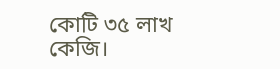কোটি ৩৫ লাখ কেজি।